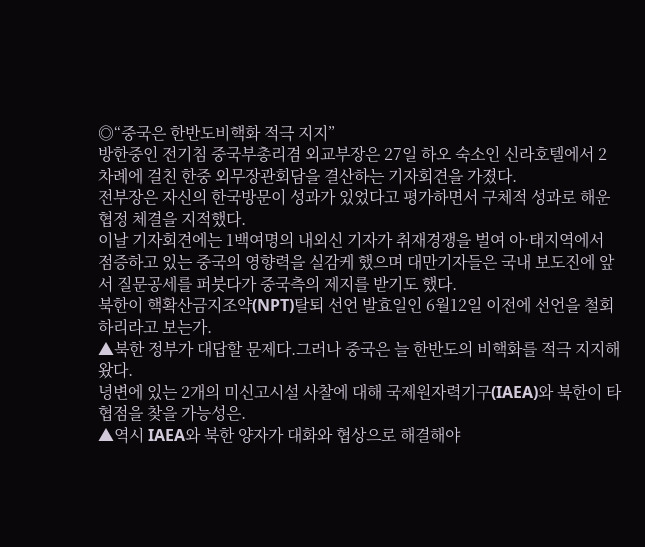◎“중국은 한반도비핵화 적극 지지”
방한중인 전기침 중국부총리겸 외교부장은 27일 하오 숙소인 신라호텔에서 2차례에 걸친 한중 외무장관회담을 결산하는 기자회견을 가졌다.
전부장은 자신의 한국방문이 성과가 있었다고 평가하면서 구체적 성과로 해운협정 체결을 지적했다.
이날 기자회견에는 1백여명의 내외신 기자가 취재경쟁을 벌여 아·태지역에서 점증하고 있는 중국의 영향력을 실감케 했으며 대만기자들은 국내 보도진에 앞서 질문공세를 퍼붓다가 중국측의 제지를 받기도 했다.
북한이 핵확산금지조약(NPT)탈퇴 선언 발효일인 6월12일 이전에 선언을 철회하리라고 보는가.
▲북한 정부가 대답할 문제다.그러나 중국은 늘 한반도의 비핵화를 적극 지지해왔다.
녕변에 있는 2개의 미신고시설 사찰에 대해 국제원자력기구(IAEA)와 북한이 타협점을 찾을 가능성은.
▲역시 IAEA와 북한 양자가 대화와 협상으로 해결해야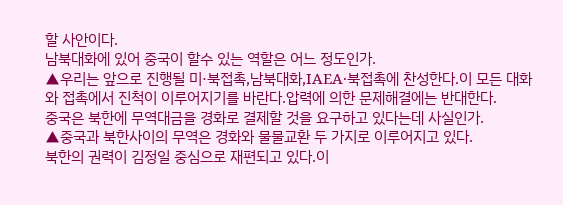할 사안이다.
남북대화에 있어 중국이 할수 있는 역할은 어느 정도인가.
▲우리는 앞으로 진행될 미·북접촉,남북대화,IAEA·북접촉에 찬성한다.이 모든 대화와 접촉에서 진척이 이루어지기를 바란다.압력에 의한 문제해결에는 반대한다.
중국은 북한에 무역대금을 경화로 결제할 것을 요구하고 있다는데 사실인가.
▲중국과 북한사이의 무역은 경화와 물물교환 두 가지로 이루어지고 있다.
북한의 권력이 김정일 중심으로 재편되고 있다.이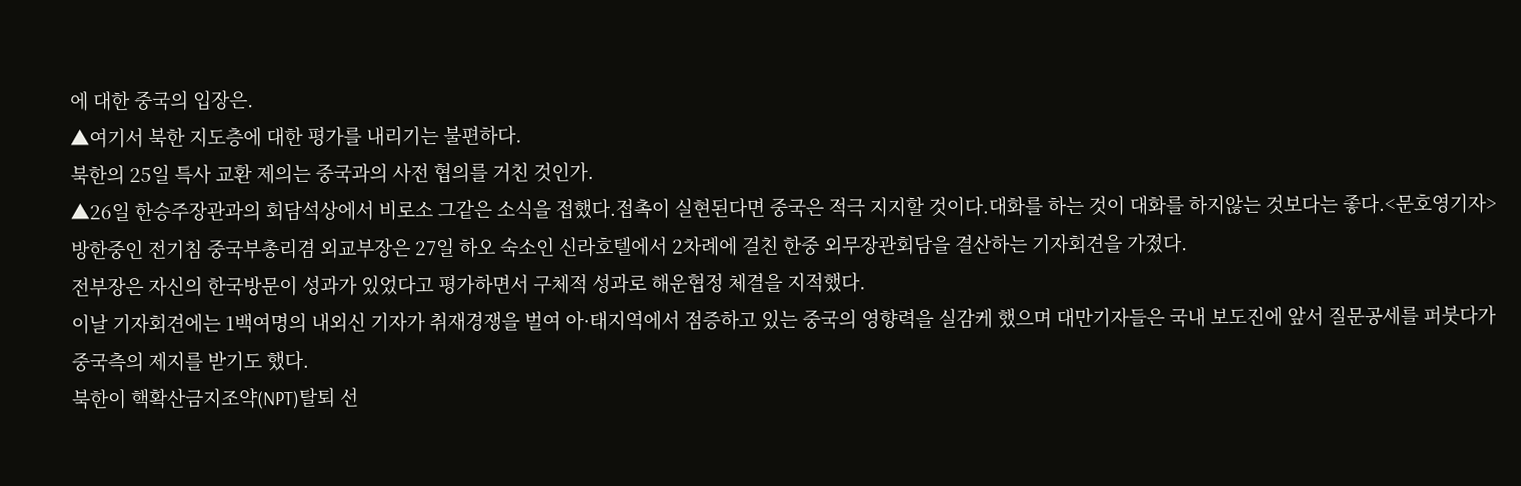에 대한 중국의 입장은.
▲여기서 북한 지도층에 대한 평가를 내리기는 불편하다.
북한의 25일 특사 교환 제의는 중국과의 사전 협의를 거친 것인가.
▲26일 한승주장관과의 회담석상에서 비로소 그같은 소식을 접했다.접촉이 실현된다면 중국은 적극 지지할 것이다.대화를 하는 것이 대화를 하지않는 것보다는 좋다.<문호영기자>
방한중인 전기침 중국부총리겸 외교부장은 27일 하오 숙소인 신라호텔에서 2차례에 걸친 한중 외무장관회담을 결산하는 기자회견을 가졌다.
전부장은 자신의 한국방문이 성과가 있었다고 평가하면서 구체적 성과로 해운협정 체결을 지적했다.
이날 기자회견에는 1백여명의 내외신 기자가 취재경쟁을 벌여 아·태지역에서 점증하고 있는 중국의 영향력을 실감케 했으며 대만기자들은 국내 보도진에 앞서 질문공세를 퍼붓다가 중국측의 제지를 받기도 했다.
북한이 핵확산금지조약(NPT)탈퇴 선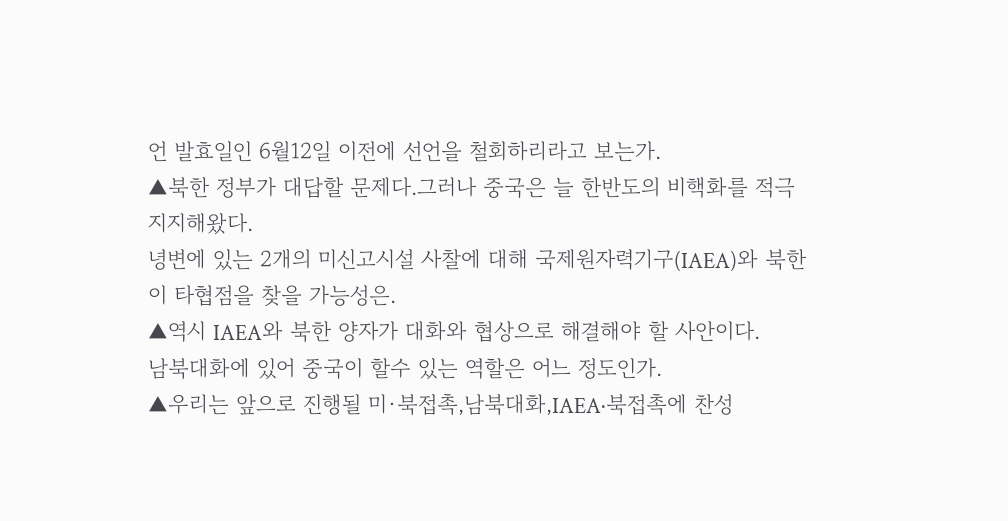언 발효일인 6월12일 이전에 선언을 철회하리라고 보는가.
▲북한 정부가 대답할 문제다.그러나 중국은 늘 한반도의 비핵화를 적극 지지해왔다.
녕변에 있는 2개의 미신고시설 사찰에 대해 국제원자력기구(IAEA)와 북한이 타협점을 찾을 가능성은.
▲역시 IAEA와 북한 양자가 대화와 협상으로 해결해야 할 사안이다.
남북대화에 있어 중국이 할수 있는 역할은 어느 정도인가.
▲우리는 앞으로 진행될 미·북접촉,남북대화,IAEA·북접촉에 찬성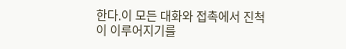한다.이 모든 대화와 접촉에서 진척이 이루어지기를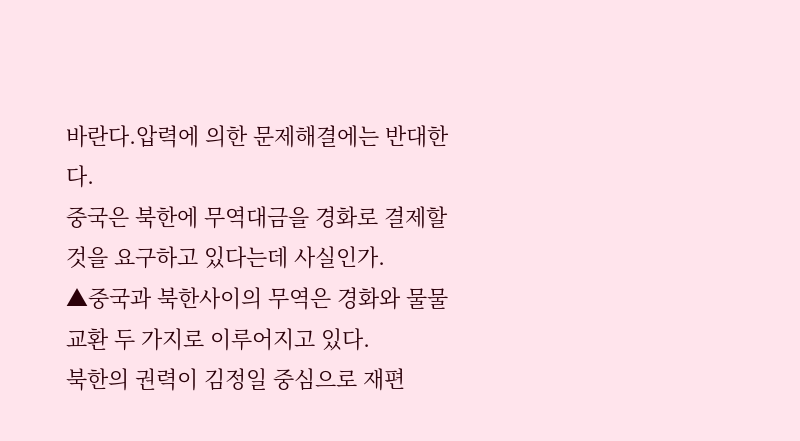바란다.압력에 의한 문제해결에는 반대한다.
중국은 북한에 무역대금을 경화로 결제할 것을 요구하고 있다는데 사실인가.
▲중국과 북한사이의 무역은 경화와 물물교환 두 가지로 이루어지고 있다.
북한의 권력이 김정일 중심으로 재편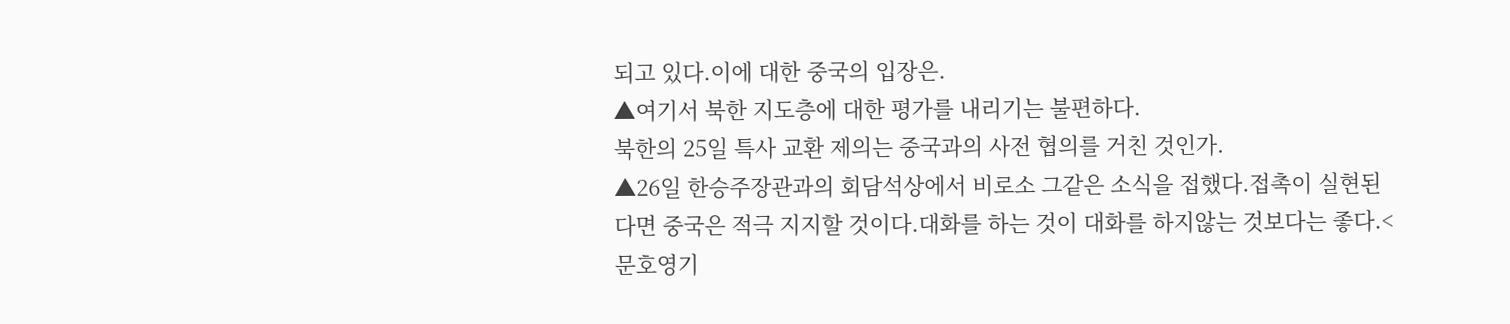되고 있다.이에 대한 중국의 입장은.
▲여기서 북한 지도층에 대한 평가를 내리기는 불편하다.
북한의 25일 특사 교환 제의는 중국과의 사전 협의를 거친 것인가.
▲26일 한승주장관과의 회담석상에서 비로소 그같은 소식을 접했다.접촉이 실현된다면 중국은 적극 지지할 것이다.대화를 하는 것이 대화를 하지않는 것보다는 좋다.<문호영기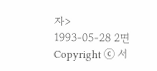자>
1993-05-28 2면
Copyright ⓒ 서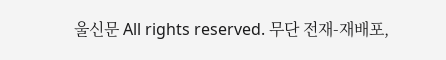울신문 All rights reserved. 무단 전재-재배포,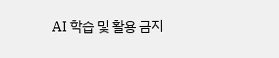AI 학습 및 활용 금지